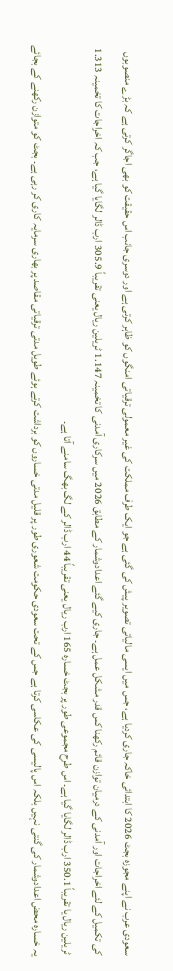سعودی عرب نے اپنے مجوزہ بجٹ 2026 کا ابتدائی خاکہ جاری کردیا ہے، جس میں ایسی مالیاتی تصویر پیش کی گئی ہے جو ایک طرف مملکت کی غیر معمولی ترقیاتی امنگوں کو ظاہر کرتی ہے اور دوسری جانب اس حقیقت کو بھی اجاگر کرتی ہے کہ بڑے منصوبوں کی تکمیل کے لئے اخراجات اور آمدنی کے درمیان توازن قائم رکھنا کس قدر مشکل عمل ہے۔ جاری کیے گئے اعدادوشمار کے مطابق 2026 میں سرکاری آمدنی کا تخمینہ 1.147 ٹریلین ریال یعنی تقریباً 305.9 ارب ڈالر لگایا گیا ہے، جب کہ اخراجات کا تخمینہ 1.313 ٹریلین ریال یا تقریباً 350.1 ارب ڈالر لگایا گیا ہے۔ اس طرح مجموعی طور پر بجٹ خسارہ 165 ارب ریال یعنی تقریباً 44 ارب ڈالر کے لگ بھگ سامنے آتا ہے۔
یہ خسارہ محض اعدادوشمار کی گنتی نہیں بلکہ اس پالیسی کی عکاسی کرتا ہے جس کے تحت سعودی حکومت شعوری طور پر قلیل مدتی خساروں کو برداشت کرتے ہوئے طویل مدتی ترقیاتی مقاصد پر بھاری سرمایہ کاری کر رہی ہے۔ بجٹ کو متوازن رکھنے کے بجائے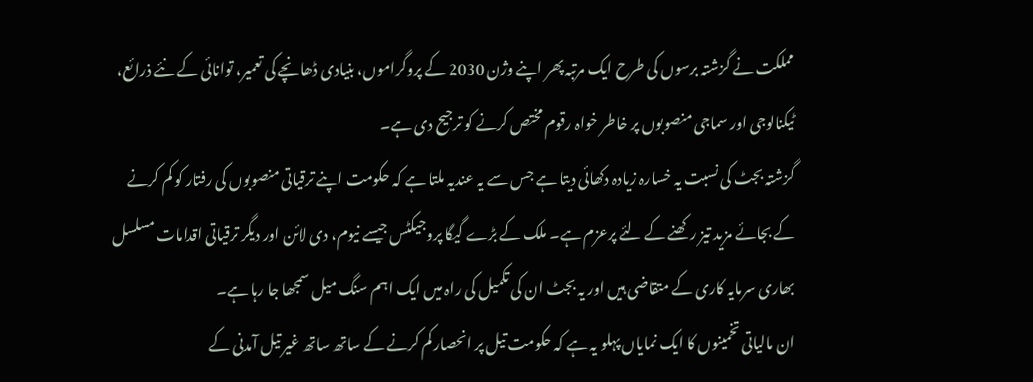مملکت نے گزشتہ برسوں کی طرح ایک مرتبہ پھر اپنے وژن 2030 کے پروگراموں، بنیادی ڈھانچے کی تعمیر، توانائی کے نئے ذرائع، ٹیکنالوجی اور سماجی منصوبوں پر خاطر خواہ رقوم مختص کرنے کو ترجیح دی ہے۔
گزشتہ بجٹ کی نسبت یہ خسارہ زیادہ دکھائی دیتا ہے جس سے یہ عندیہ ملتا ہے کہ حکومت اپنے ترقیاتی منصوبوں کی رفتار کو کم کرنے کے بجائے مزید تیز رکھنے کے لئے پرعزم ہے۔ ملک کے بڑے گیگا پروجیکٹس جیسے نیوم، دی لائن اور دیگر ترقیاتی اقدامات مسلسل بھاری سرمایہ کاری کے متقاضی ہیں اور یہ بجٹ ان کی تکمیل کی راہ میں ایک اہم سنگ میل سمجھا جا رہا ہے۔
ان مالیاتی تخمینوں کا ایک نمایاں پہلو یہ ہے کہ حکومت تیل پر انحصار کم کرنے کے ساتھ ساتھ غیر تیل آمدنی کے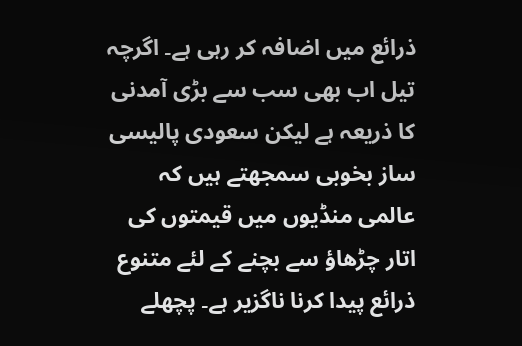ذرائع میں اضافہ کر رہی ہے۔ اگرچہ تیل اب بھی سب سے بڑی آمدنی کا ذریعہ ہے لیکن سعودی پالیسی ساز بخوبی سمجھتے ہیں کہ عالمی منڈیوں میں قیمتوں کی اتار چڑھاؤ سے بچنے کے لئے متنوع ذرائع پیدا کرنا ناگزیر ہے۔ پچھلے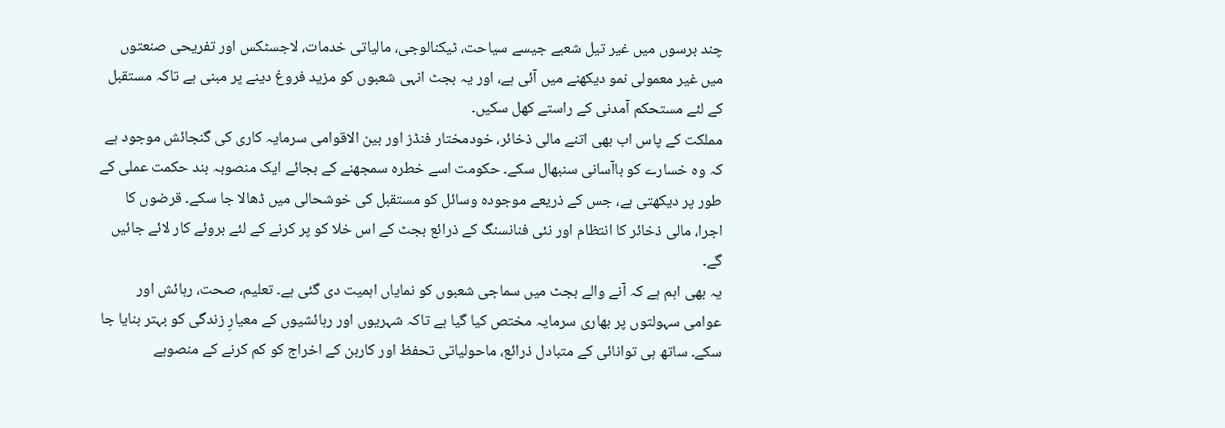چند برسوں میں غیر تیل شعبے جیسے سیاحت، ٹیکنالوجی، مالیاتی خدمات، لاجسٹکس اور تفریحی صنعتوں میں غیر معمولی نمو دیکھنے میں آئی ہے، اور یہ بجٹ انہی شعبوں کو مزید فروغ دینے پر مبنی ہے تاکہ مستقبل کے لئے مستحکم آمدنی کے راستے کھل سکیں۔
مملکت کے پاس اب بھی اتنے مالی ذخائر، خودمختار فنڈز اور بین الاقوامی سرمایہ کاری کی گنجائش موجود ہے کہ وہ خسارے کو باآسانی سنبھال سکے۔ حکومت اسے خطرہ سمجھنے کے بجائے ایک منصوبہ بند حکمت عملی کے طور پر دیکھتی ہے، جس کے ذریعے موجودہ وسائل کو مستقبل کی خوشحالی میں ڈھالا جا سکے۔ قرضوں کا اجرا، مالی ذخائر کا انتظام اور نئی فنانسنگ کے ذرائع بجٹ کے اس خلا کو پر کرنے کے لئے بروئے کار لائے جائیں گے۔
یہ بھی اہم ہے کہ آنے والے بجٹ میں سماجی شعبوں کو نمایاں اہمیت دی گئی ہے۔ تعلیم، صحت، رہائش اور عوامی سہولتوں پر بھاری سرمایہ مختص کیا گیا ہے تاکہ شہریوں اور رہائشیوں کے معیارِ زندگی کو بہتر بنایا جا سکے۔ ساتھ ہی توانائی کے متبادل ذرائع، ماحولیاتی تحفظ اور کاربن کے اخراج کو کم کرنے کے منصوبے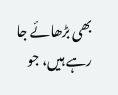بھی بڑھائے جا رہے ہیں، جو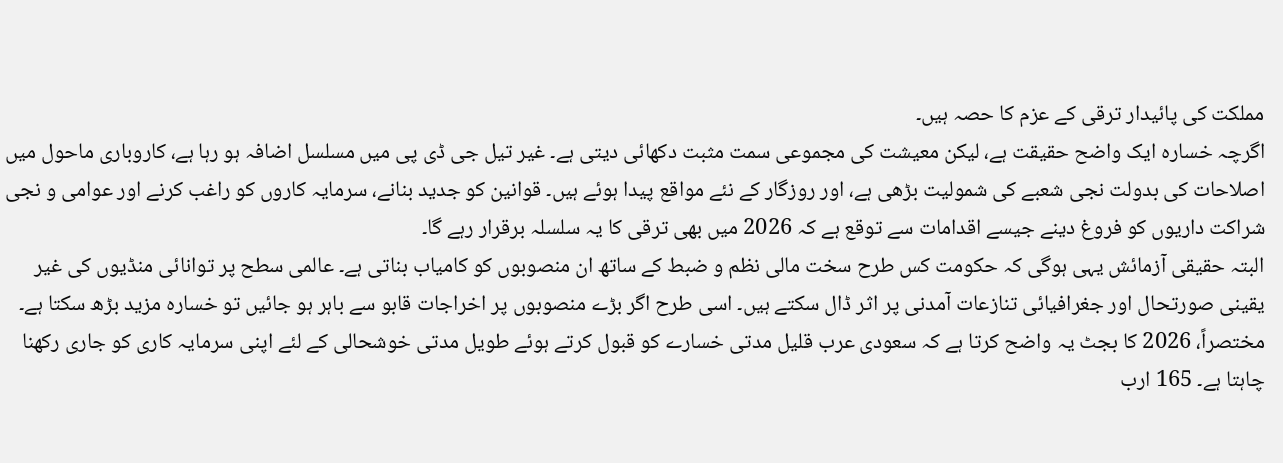مملکت کی پائیدار ترقی کے عزم کا حصہ ہیں۔
اگرچہ خسارہ ایک واضح حقیقت ہے، لیکن معیشت کی مجموعی سمت مثبت دکھائی دیتی ہے۔ غیر تیل جی ڈی پی میں مسلسل اضافہ ہو رہا ہے، کاروباری ماحول میں اصلاحات کی بدولت نجی شعبے کی شمولیت بڑھی ہے، اور روزگار کے نئے مواقع پیدا ہوئے ہیں۔ قوانین کو جدید بنانے، سرمایہ کاروں کو راغب کرنے اور عوامی و نجی شراکت داریوں کو فروغ دینے جیسے اقدامات سے توقع ہے کہ 2026 میں بھی ترقی کا یہ سلسلہ برقرار رہے گا۔
البتہ حقیقی آزمائش یہی ہوگی کہ حکومت کس طرح سخت مالی نظم و ضبط کے ساتھ ان منصوبوں کو کامیاب بناتی ہے۔ عالمی سطح پر توانائی منڈیوں کی غیر یقینی صورتحال اور جغرافیائی تنازعات آمدنی پر اثر ڈال سکتے ہیں۔ اسی طرح اگر بڑے منصوبوں پر اخراجات قابو سے باہر ہو جائیں تو خسارہ مزید بڑھ سکتا ہے۔
مختصراً، 2026 کا بجٹ یہ واضح کرتا ہے کہ سعودی عرب قلیل مدتی خسارے کو قبول کرتے ہوئے طویل مدتی خوشحالی کے لئے اپنی سرمایہ کاری کو جاری رکھنا چاہتا ہے۔ 165 ارب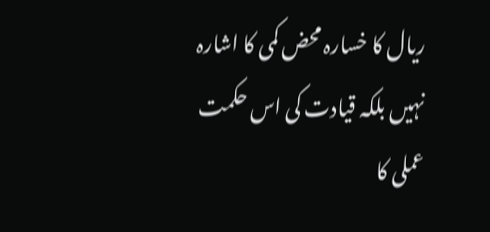ریال کا خسارہ محض کمی کا اشارہ نہیں بلکہ قیادت کی اس حکمت عملی کا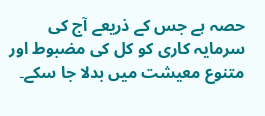حصہ ہے جس کے ذریعے آج کی سرمایہ کاری کو کل کی مضبوط اور متنوع معیشت میں بدلا جا سکے۔